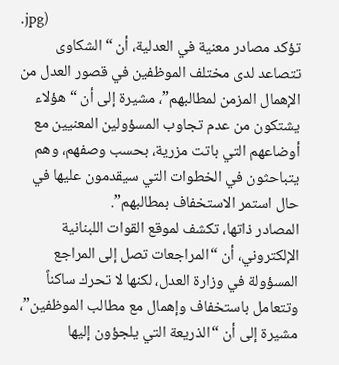.jpg)
تؤكد مصادر معنية في العدلية، أن “الشكاوى تتصاعد لدى مختلف الموظفين في قصور العدل من الإهمال المزمن لمطالبهم”، مشيرة إلى أن “هؤلاء يشتكون من عدم تجاوب المسؤولين المعنيين مع أوضاعهم التي باتت مزرية، بحسب وصفهم، وهم يتباحثون في الخطوات التي سيقدمون عليها في حال استمر الاستخفاف بمطالبهم”.
المصادر ذاتها، تكشف لموقع القوات اللبنانية الإلكتروني، أن “المراجعات تصل إلى المراجع المسؤولة في وزارة العدل، لكنها لا تحرك ساكناً وتتعامل باستخفاف وإهمال مع مطالب الموظفين”، مشيرة إلى أن “الذريعة التي يلجؤون إليها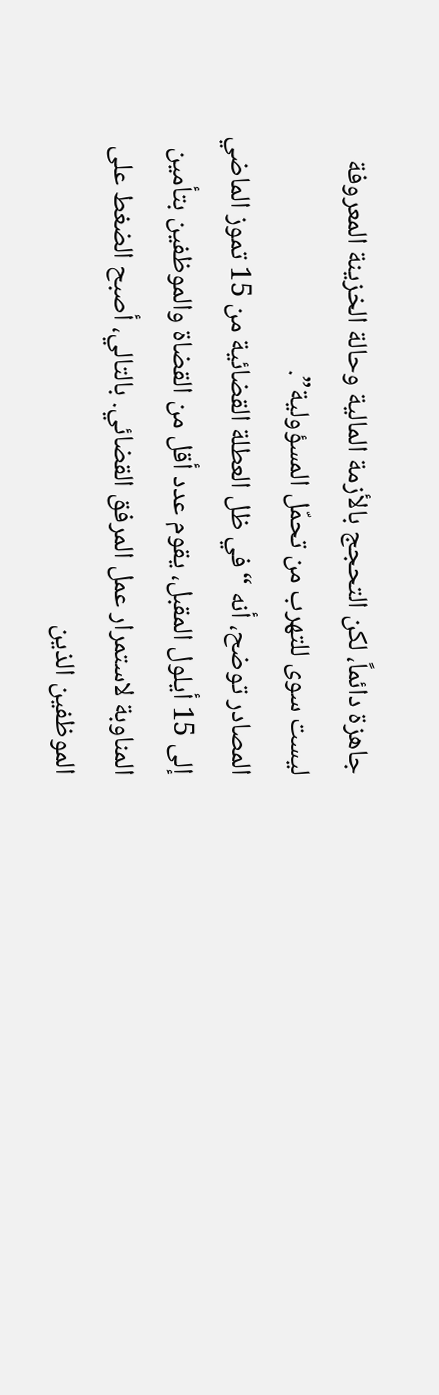جاهزة دائماً، لكن التحجج بالأزمة المالية وحالة الخزينة المعروفة ليست سوى للتهرب من تحمّل المسؤولية”.
المصادر توضح، أنه “في ظل العطلة القضائية من 15 تموز الماضي إلى 15 أيلول المقبل، يقوم عدد أقل من القضاة والموظفين بتأمين المناوبة لاستمرار عمل المرفق القضائي. بالتالي، أصبح الضغط على الموظفين الذين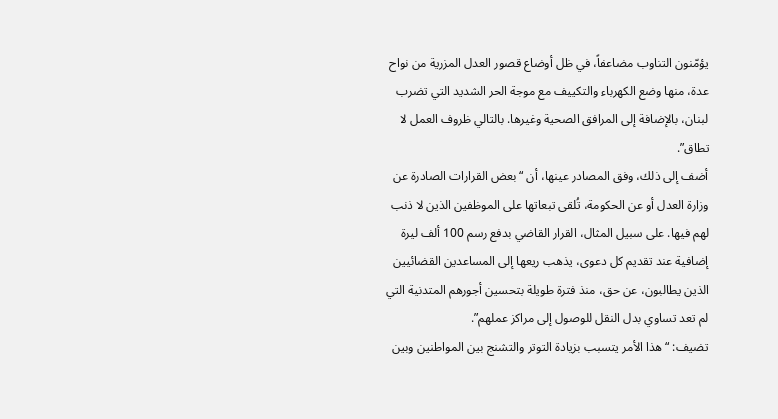يؤمّنون التناوب مضاعفاً، في ظل أوضاع قصور العدل المزرية من نواح عدة، منها وضع الكهرباء والتكييف مع موجة الحر الشديد التي تضرب لبنان، بالإضافة إلى المرافق الصحية وغيرها. بالتالي ظروف العمل لا تطاق”.
أضف إلى ذلك، وفق المصادر عينها، أن “بعض القرارات الصادرة عن وزارة العدل أو عن الحكومة، تُلقى تبعاتها على الموظفين الذين لا ذنب لهم فيها. على سبيل المثال، القرار القاضي بدفع رسم 100 ألف ليرة إضافية عند تقديم كل دعوى، يذهب ريعها إلى المساعدين القضائيين الذين يطالبون، عن حق، منذ فترة طويلة بتحسين أجورهم المتدنية التي لم تعد تساوي بدل النقل للوصول إلى مراكز عملهم”.
تضيف: “هذا الأمر يتسبب بزيادة التوتر والتشنج بين المواطنين وبين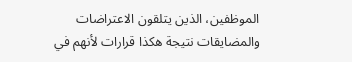الموظفين، الذين يتلقون الاعتراضات والمضايقات نتيجة هكذا قرارات لأنهم في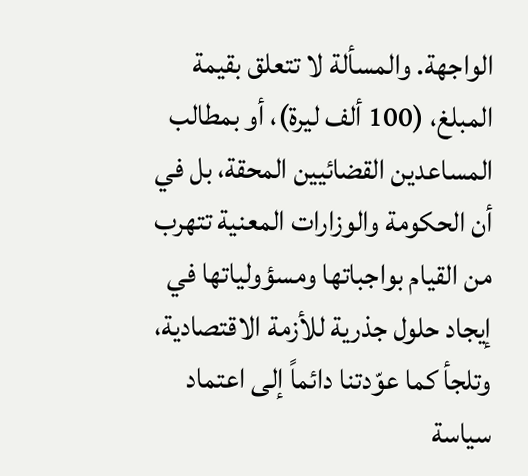الواجهة. والمسألة لا تتعلق بقيمة المبلغ، (100 ألف ليرة)، أو بمطالب المساعدين القضائيين المحقة، بل في أن الحكومة والوزارات المعنية تتهرب من القيام بواجباتها ومسؤولياتها في إيجاد حلول جذرية للأزمة الاقتصادية، وتلجأ كما عوّدتنا دائماً إلى اعتماد سياسة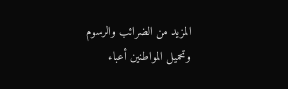المزيد من الضرائب والرسوم وتحميل المواطنين أعباء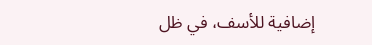إضافية للأسف، في ظل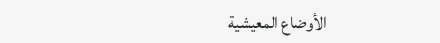الأوضاع المعيشية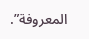المعروفة”.